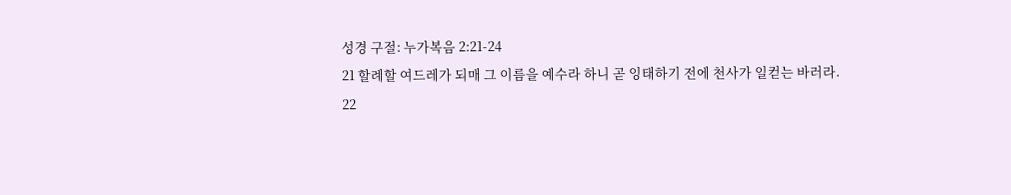성경 구절: 누가복음 2:21-24
21 할례할 여드레가 되매 그 이름을 예수라 하니 곧 잉태하기 전에 천사가 일컫는 바러라.
22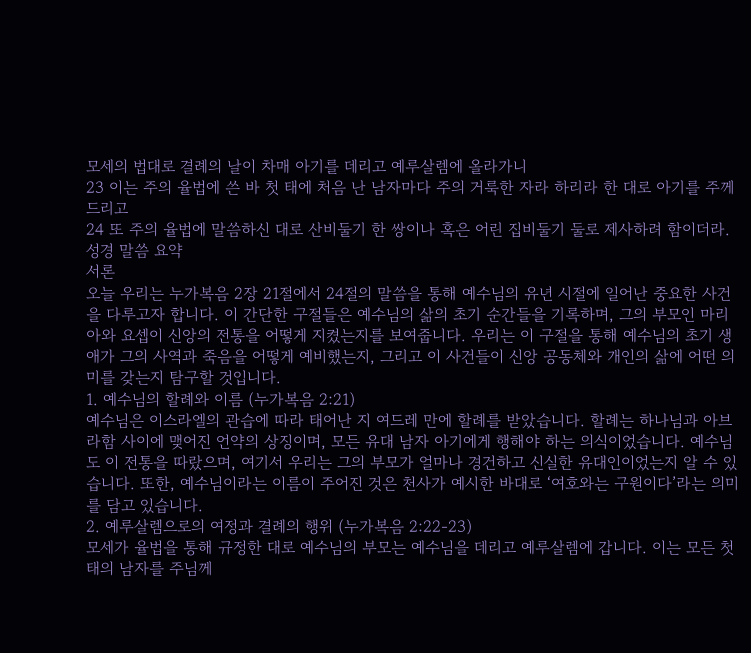모세의 법대로 결례의 날이 차매 아기를 데리고 예루살렘에 올라가니
23 이는 주의 율법에 쓴 바 첫 태에 처음 난 남자마다 주의 거룩한 자라 하리라 한 대로 아기를 주께 드리고
24 또 주의 율법에 말씀하신 대로 산비둘기 한 쌍이나 혹은 어린 집비둘기 둘로 제사하려 함이더라.
성경 말씀 요약
서론
오늘 우리는 누가복음 2장 21절에서 24절의 말씀을 통해 예수님의 유년 시절에 일어난 중요한 사건을 다루고자 합니다. 이 간단한 구절들은 예수님의 삶의 초기 순간들을 기록하며, 그의 부모인 마리아와 요셉이 신앙의 전통을 어떻게 지켰는지를 보여줍니다. 우리는 이 구절을 통해 예수님의 초기 생애가 그의 사역과 죽음을 어떻게 예비했는지, 그리고 이 사건들이 신앙 공동체와 개인의 삶에 어떤 의미를 갖는지 탐구할 것입니다.
1. 예수님의 할례와 이름 (누가복음 2:21)
예수님은 이스라엘의 관습에 따라 태어난 지 여드레 만에 할례를 받았습니다. 할례는 하나님과 아브라함 사이에 맺어진 언약의 상징이며, 모든 유대 남자 아기에게 행해야 하는 의식이었습니다. 예수님도 이 전통을 따랐으며, 여기서 우리는 그의 부모가 얼마나 경건하고 신실한 유대인이었는지 알 수 있습니다. 또한, 예수님이라는 이름이 주어진 것은 천사가 예시한 바대로 ‘여호와는 구원이다’라는 의미를 담고 있습니다.
2. 예루살렘으로의 여정과 결례의 행위 (누가복음 2:22-23)
모세가 율법을 통해 규정한 대로 예수님의 부모는 예수님을 데리고 예루살렘에 갑니다. 이는 모든 첫 태의 남자를 주님께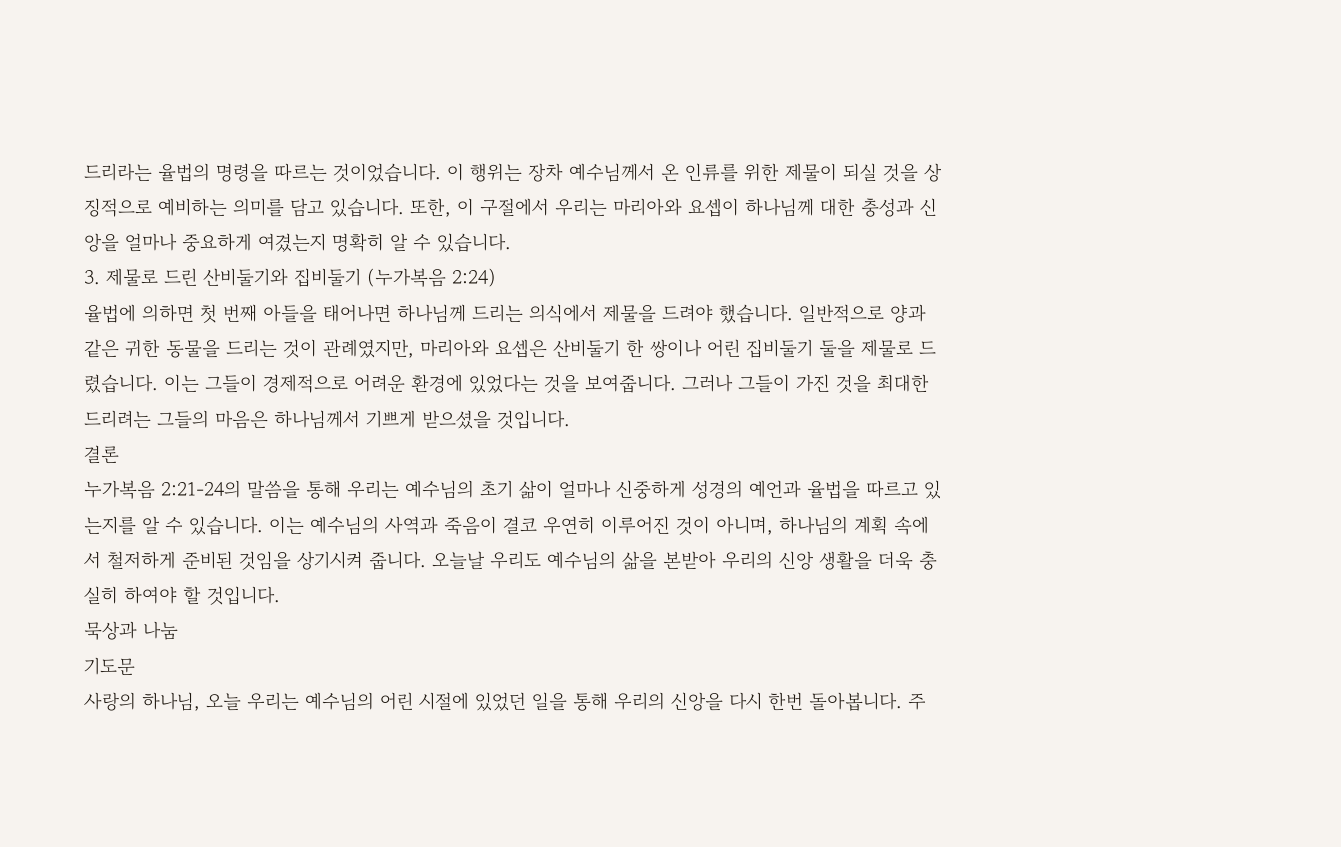드리라는 율법의 명령을 따르는 것이었습니다. 이 행위는 장차 예수님께서 온 인류를 위한 제물이 되실 것을 상징적으로 예비하는 의미를 담고 있습니다. 또한, 이 구절에서 우리는 마리아와 요셉이 하나님께 대한 충성과 신앙을 얼마나 중요하게 여겼는지 명확히 알 수 있습니다.
3. 제물로 드린 산비둘기와 집비둘기 (누가복음 2:24)
율법에 의하면 첫 번째 아들을 태어나면 하나님께 드리는 의식에서 제물을 드려야 했습니다. 일반적으로 양과 같은 귀한 동물을 드리는 것이 관례였지만, 마리아와 요셉은 산비둘기 한 쌍이나 어린 집비둘기 둘을 제물로 드렸습니다. 이는 그들이 경제적으로 어려운 환경에 있었다는 것을 보여줍니다. 그러나 그들이 가진 것을 최대한 드리려는 그들의 마음은 하나님께서 기쁘게 받으셨을 것입니다.
결론
누가복음 2:21-24의 말씀을 통해 우리는 예수님의 초기 삶이 얼마나 신중하게 성경의 예언과 율법을 따르고 있는지를 알 수 있습니다. 이는 예수님의 사역과 죽음이 결코 우연히 이루어진 것이 아니며, 하나님의 계획 속에서 철저하게 준비된 것임을 상기시켜 줍니다. 오늘날 우리도 예수님의 삶을 본받아 우리의 신앙 생활을 더욱 충실히 하여야 할 것입니다.
묵상과 나눔
기도문
사랑의 하나님, 오늘 우리는 예수님의 어린 시절에 있었던 일을 통해 우리의 신앙을 다시 한번 돌아봅니다. 주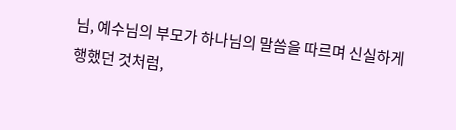님, 예수님의 부모가 하나님의 말씀을 따르며 신실하게 행했던 것처럼,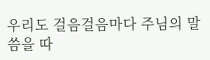우리도 걸음걸음마다 주님의 말씀을 따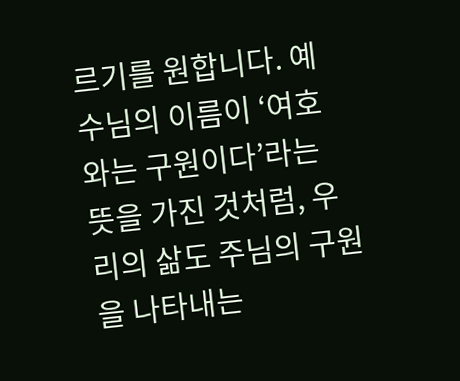르기를 원합니다. 예수님의 이름이 ‘여호와는 구원이다’라는 뜻을 가진 것처럼, 우리의 삶도 주님의 구원을 나타내는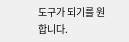도구가 되기를 원합니다.